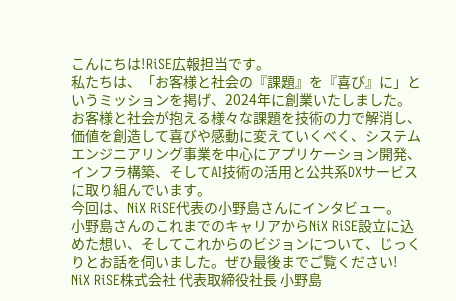こんにちは!RiSE広報担当です。
私たちは、「お客様と社会の『課題』を『喜び』に」というミッションを掲げ、2024年に創業いたしました。
お客様と社会が抱える様々な課題を技術の力で解消し、価値を創造して喜びや感動に変えていくべく、システムエンジニアリング事業を中心にアプリケーション開発、インフラ構築、そしてAI技術の活用と公共系DXサービスに取り組んでいます。
今回は、NiX RiSE代表の小野島さんにインタビュー。
小野島さんのこれまでのキャリアからNiX RiSE設立に込めた想い、そしてこれからのビジョンについて、じっくりとお話を伺いました。ぜひ最後までご覧ください!
NiX RiSE株式会社 代表取締役社長 小野島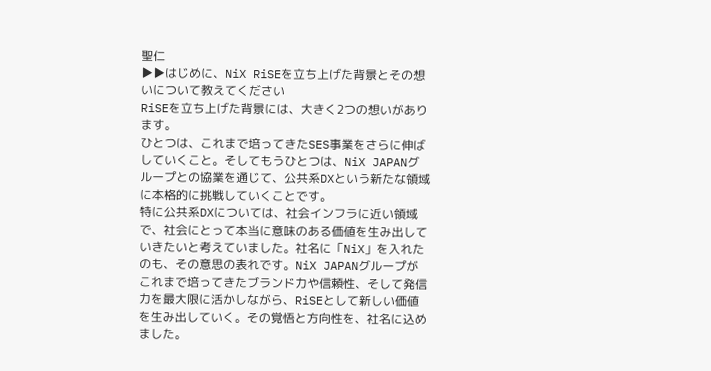聖仁
▶▶はじめに、NiX RiSEを立ち上げた背景とその想いについて教えてください
RiSEを立ち上げた背景には、大きく2つの想いがあります。
ひとつは、これまで培ってきたSES事業をさらに伸ばしていくこと。そしてもうひとつは、NiX JAPANグループとの協業を通じて、公共系DXという新たな領域に本格的に挑戦していくことです。
特に公共系DXについては、社会インフラに近い領域で、社会にとって本当に意味のある価値を生み出していきたいと考えていました。社名に「NiX」を入れたのも、その意思の表れです。NiX JAPANグループがこれまで培ってきたブランド力や信頼性、そして発信力を最大限に活かしながら、RiSEとして新しい価値を生み出していく。その覚悟と方向性を、社名に込めました。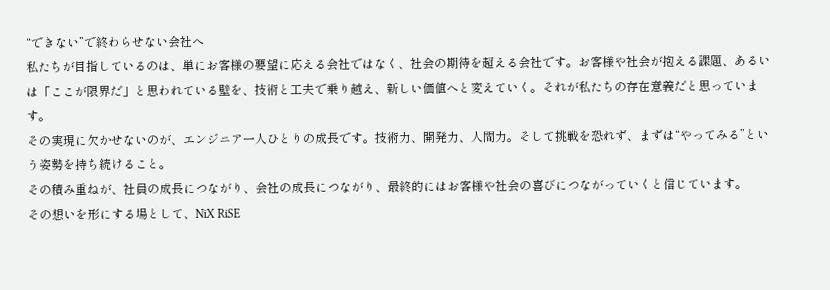“できない”で終わらせない会社へ
私たちが目指しているのは、単にお客様の要望に応える会社ではなく、社会の期待を超える会社です。お客様や社会が抱える課題、あるいは「ここが限界だ」と思われている壁を、技術と工夫で乗り越え、新しい価値へと変えていく。それが私たちの存在意義だと思っています。
その実現に欠かせないのが、エンジニア一人ひとりの成長です。技術力、開発力、人間力。そして挑戦を恐れず、まずは“やってみる”という姿勢を持ち続けること。
その積み重ねが、社員の成長につながり、会社の成長につながり、最終的にはお客様や社会の喜びにつながっていくと信じています。
その想いを形にする場として、NiX RiSE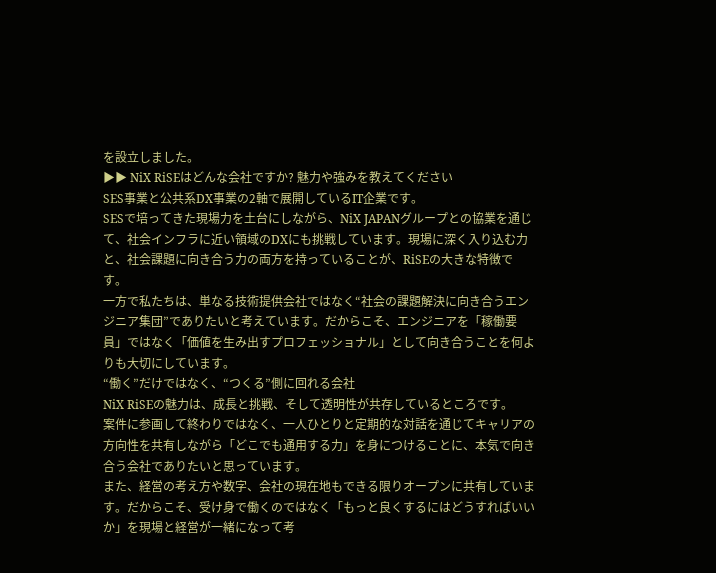を設立しました。
▶▶ NiX RiSEはどんな会社ですか? 魅力や強みを教えてください
SES事業と公共系DX事業の2軸で展開しているIT企業です。
SESで培ってきた現場力を土台にしながら、NiX JAPANグループとの協業を通じて、社会インフラに近い領域のDXにも挑戦しています。現場に深く入り込む力と、社会課題に向き合う力の両方を持っていることが、RiSEの大きな特徴です。
一方で私たちは、単なる技術提供会社ではなく“社会の課題解決に向き合うエンジニア集団”でありたいと考えています。だからこそ、エンジニアを「稼働要員」ではなく「価値を生み出すプロフェッショナル」として向き合うことを何よりも大切にしています。
“働く”だけではなく、“つくる”側に回れる会社
NiX RiSEの魅力は、成長と挑戦、そして透明性が共存しているところです。
案件に参画して終わりではなく、一人ひとりと定期的な対話を通じてキャリアの方向性を共有しながら「どこでも通用する力」を身につけることに、本気で向き合う会社でありたいと思っています。
また、経営の考え方や数字、会社の現在地もできる限りオープンに共有しています。だからこそ、受け身で働くのではなく「もっと良くするにはどうすればいいか」を現場と経営が一緒になって考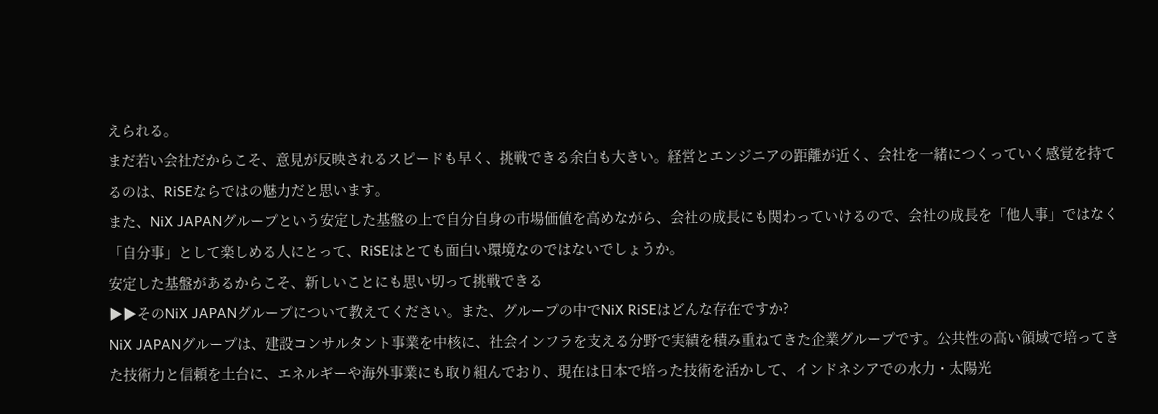えられる。
まだ若い会社だからこそ、意見が反映されるスピードも早く、挑戦できる余白も大きい。経営とエンジニアの距離が近く、会社を一緒につくっていく感覚を持てるのは、RiSEならではの魅力だと思います。
また、NiX JAPANグループという安定した基盤の上で自分自身の市場価値を高めながら、会社の成長にも関わっていけるので、会社の成長を「他人事」ではなく「自分事」として楽しめる人にとって、RiSEはとても面白い環境なのではないでしょうか。
安定した基盤があるからこそ、新しいことにも思い切って挑戦できる
▶▶そのNiX JAPANグループについて教えてください。また、グループの中でNiX RiSEはどんな存在ですか?
NiX JAPANグループは、建設コンサルタント事業を中核に、社会インフラを支える分野で実績を積み重ねてきた企業グループです。公共性の高い領域で培ってきた技術力と信頼を土台に、エネルギーや海外事業にも取り組んでおり、現在は日本で培った技術を活かして、インドネシアでの水力・太陽光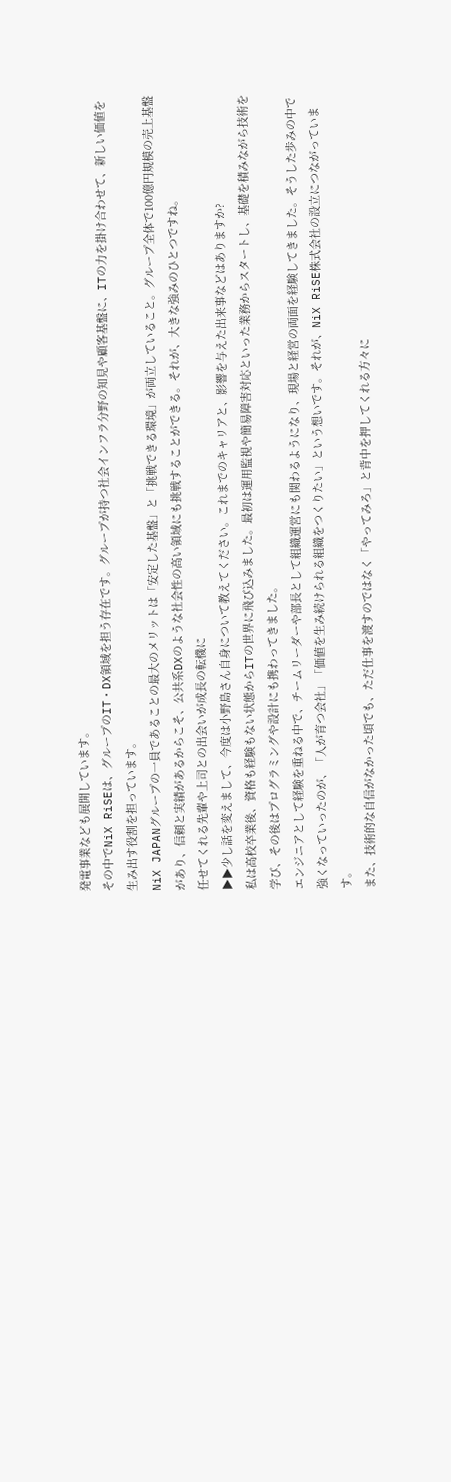発電事業なども展開しています。
その中でNiX RiSEは、グループのIT・DX領域を担う存在です。グループが持つ社会インフラ分野の知見や顧客基盤に、ITの力を掛け合わせて、新しい価値を生み出す役割を担っています。
NiX JAPANグループの一員であることの最大のメリットは「安定した基盤」と「挑戦できる環境」が両立していること。グループ全体で100億円規模の売上基盤があり、信頼と実績があるからこそ、公共系DXのような社会性の高い領域にも挑戦することができる。それが、大きな強みのひとつですね。
任せてくれる先輩や上司との出会いが成長の転機に
▶▶少し話を変えまして、今度は小野島さん自身について教えてください。これまでのキャリアと、影響を与えた出来事などはありますか?
私は高校卒業後、資格も経験もない状態からITの世界に飛び込みました。最初は運用監視や簡易障害対応といった業務からスタートし、基礎を積みながら技術を学び、その後はプログラミングや設計にも携わってきました。
エンジニアとして経験を重ねる中で、チームリーダーや部長として組織運営にも関わるようになり、現場と経営の両面を経験してきました。そうした歩みの中で強くなっていったのが、「人が育つ会社」「価値を生み続けられる組織をつくりたい」という想いです。それが、NiX RiSE株式会社の設立につながっています。
また、技術的な自信がなかった頃でも、ただ仕事を渡すのではなく「やってみろ」と背中を押してくれる方々に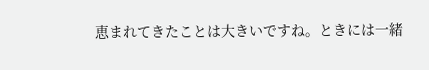恵まれてきたことは大きいですね。ときには一緒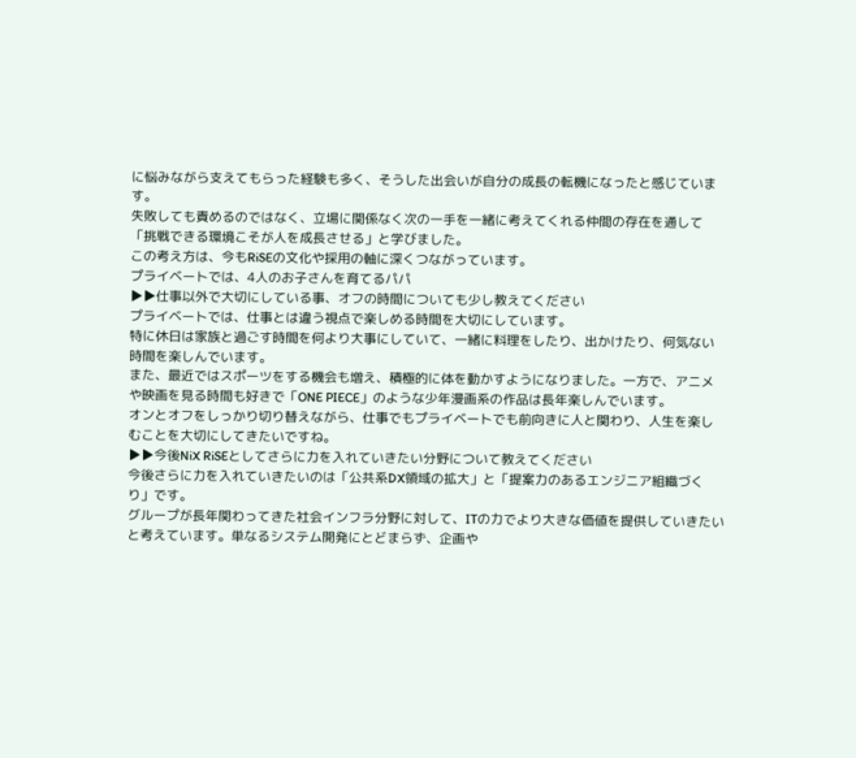に悩みながら支えてもらった経験も多く、そうした出会いが自分の成長の転機になったと感じています。
失敗しても責めるのではなく、立場に関係なく次の一手を一緒に考えてくれる仲間の存在を通して「挑戦できる環境こそが人を成長させる」と学びました。
この考え方は、今もRiSEの文化や採用の軸に深くつながっています。
プライベートでは、4人のお子さんを育てるパパ
▶▶仕事以外で大切にしている事、オフの時間についても少し教えてください
プライベートでは、仕事とは違う視点で楽しめる時間を大切にしています。
特に休日は家族と過ごす時間を何より大事にしていて、一緒に料理をしたり、出かけたり、何気ない時間を楽しんでいます。
また、最近ではスポーツをする機会も増え、積極的に体を動かすようになりました。一方で、アニメや映画を見る時間も好きで「ONE PIECE」のような少年漫画系の作品は長年楽しんでいます。
オンとオフをしっかり切り替えながら、仕事でもプライベートでも前向きに人と関わり、人生を楽しむことを大切にしてきたいですね。
▶▶今後NiX RiSEとしてさらに力を入れていきたい分野について教えてください
今後さらに力を入れていきたいのは「公共系DX領域の拡大」と「提案力のあるエンジニア組織づくり」です。
グループが長年関わってきた社会インフラ分野に対して、ITの力でより大きな価値を提供していきたいと考えています。単なるシステム開発にとどまらず、企画や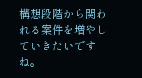構想段階から関われる案件を増やしていきたいですね。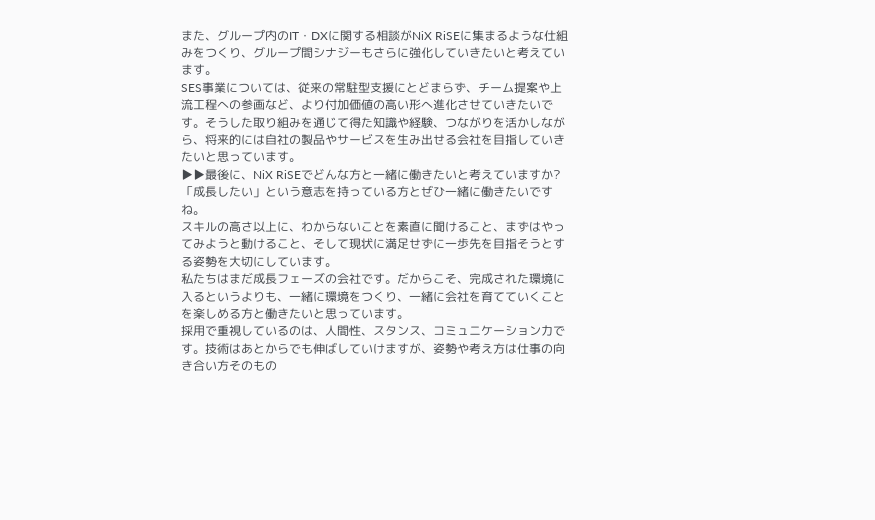また、グループ内のIT・DXに関する相談がNiX RiSEに集まるような仕組みをつくり、グループ間シナジーもさらに強化していきたいと考えています。
SES事業については、従来の常駐型支援にとどまらず、チーム提案や上流工程への参画など、より付加価値の高い形へ進化させていきたいです。そうした取り組みを通じて得た知識や経験、つながりを活かしながら、将来的には自社の製品やサービスを生み出せる会社を目指していきたいと思っています。
▶▶最後に、NiX RiSEでどんな方と一緒に働きたいと考えていますか?
「成長したい」という意志を持っている方とぜひ一緒に働きたいですね。
スキルの高さ以上に、わからないことを素直に聞けること、まずはやってみようと動けること、そして現状に満足せずに一歩先を目指そうとする姿勢を大切にしています。
私たちはまだ成長フェーズの会社です。だからこそ、完成された環境に入るというよりも、一緒に環境をつくり、一緒に会社を育てていくことを楽しめる方と働きたいと思っています。
採用で重視しているのは、人間性、スタンス、コミュニケーション力です。技術はあとからでも伸ばしていけますが、姿勢や考え方は仕事の向き合い方そのもの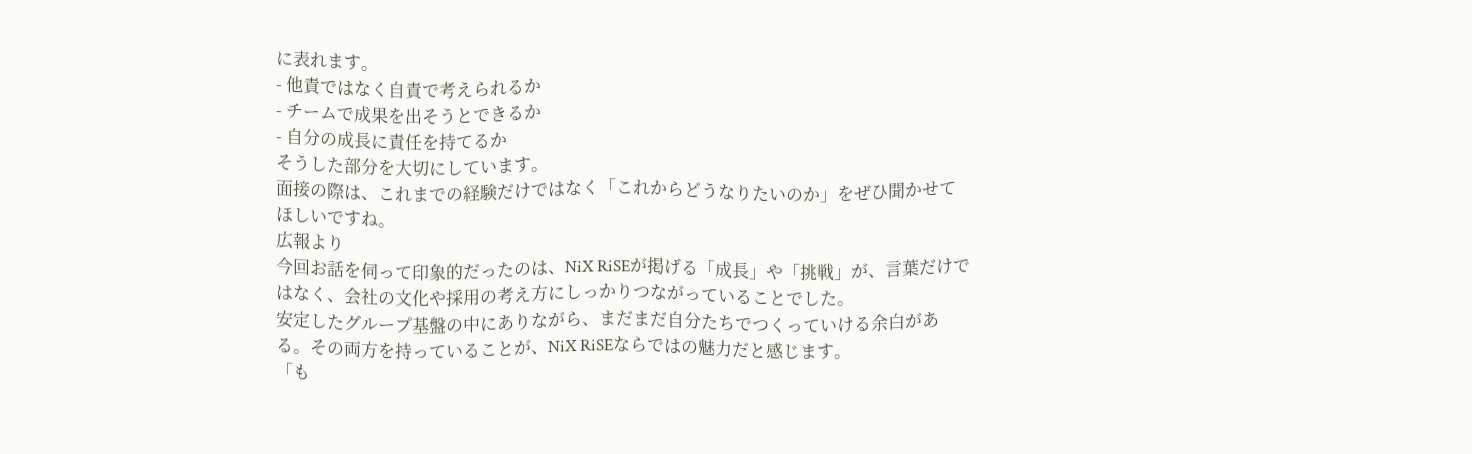に表れます。
- 他責ではなく自責で考えられるか
- チームで成果を出そうとできるか
- 自分の成長に責任を持てるか
そうした部分を大切にしています。
面接の際は、これまでの経験だけではなく「これからどうなりたいのか」をぜひ聞かせてほしいですね。
広報より
今回お話を伺って印象的だったのは、NiX RiSEが掲げる「成長」や「挑戦」が、言葉だけではなく、会社の文化や採用の考え方にしっかりつながっていることでした。
安定したグループ基盤の中にありながら、まだまだ自分たちでつくっていける余白がある。その両方を持っていることが、NiX RiSEならではの魅力だと感じます。
「も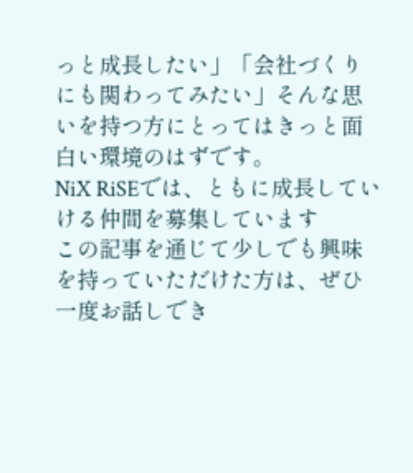っと成長したい」「会社づくりにも関わってみたい」そんな思いを持つ方にとってはきっと面白い環境のはずです。
NiX RiSEでは、ともに成長していける仲間を募集しています
この記事を通じて少しでも興味を持っていただけた方は、ぜひ一度お話しでき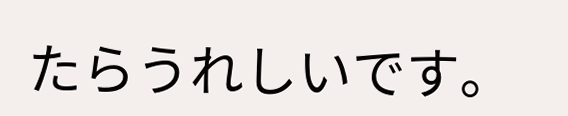たらうれしいです。